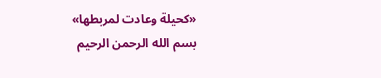«كحيلة وعادت لمربطها»
بسم الله الرحمن الرحيم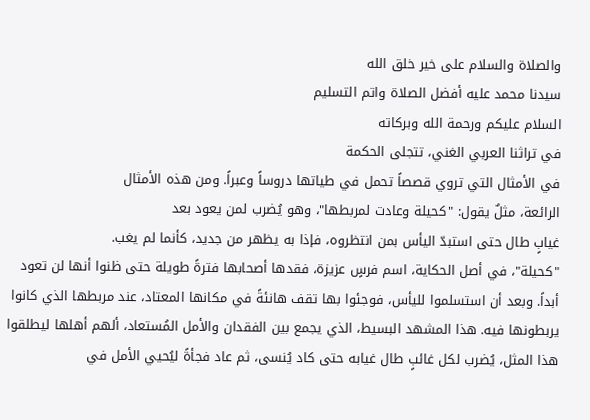والصلاة والسلام على خير خلق الله
سيدنا محمد عليه أفضل الصلاة واتم التسليم
السلام عليكم ورحمة الله وبركاته
في تراثنا العربي الغني، تتجلى الحكمة
في الأمثال التي تروي قصصاً تحمل في طياتها دروساً وعبراً. ومن هذه الأمثال
الرائعة، مثلٌ يقول: "كحيلة وعادت لمربطها"، وهو يُضرب لمن يعود بعد
غيابٍ طال حتى استبدّ اليأس بمن انتظروه، فإذا به يظهر من جديد، كأنما لم يغب.
"كحيلة"، في أصل الحكاية، اسم فرسٍ عزيزة، فقدها أصحابها فترةً طويلة حتى ظنوا أنها لن تعود أبداً. وبعد أن استسلموا لليأس، فوجئوا بها تقف هانئةً في مكانها المعتاد، عند مربطها الذي كانوا يربطونها فيه. هذا المشهد البسيط، الذي يجمع بين الفقدان والأمل المُستعاد، ألهم أهلها ليطلقوا هذا المثل، يُضرب لكل غائبٍ طال غيابه حتى كاد يُنسى، ثم عاد فجأةً ليُحيي الأمل في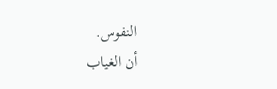النفوس.
أن الغياب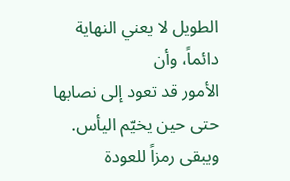الطويل لا يعني النهاية دائماً، وأن
الأمور قد تعود إلى نصابها حتى حين يخيّم اليأس. ويبقى رمزاً للعودة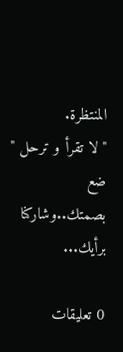المنتظرة.
" لا تقرأ و ترحل "
ضع بصمتك..وشاركنا برأيك...

0 تعليقات